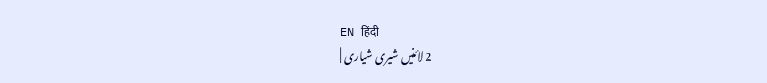EN हिंदी
2 لائنیں شیری شیاری |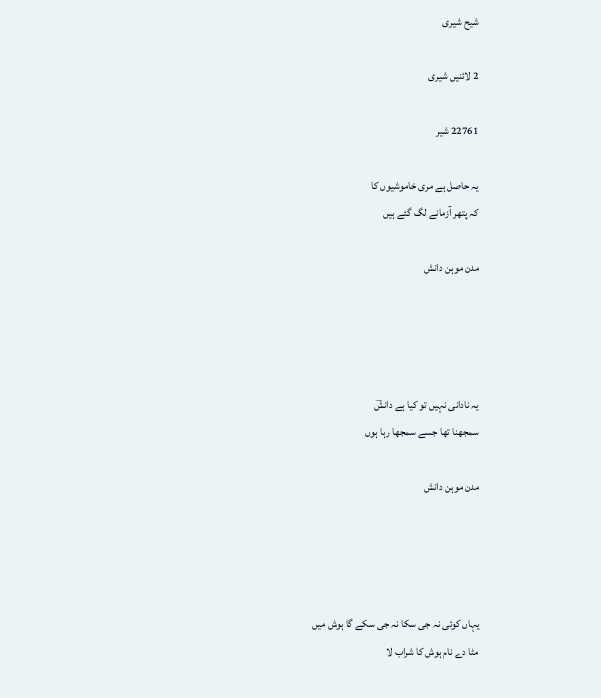شیح شیری

2 لائنیں شیری

22761 شیر

یہ حاصل ہے مری خاموشیوں کا
کہ پتھر آزمانے لگ گئے ہیں

مدن موہن دانش




یہ نادانی نہیں تو کیا ہے دانشؔ
سمجھنا تھا جسے سمجھا رہا ہوں

مدن موہن دانش




یہاں کوئی نہ جی سکا نہ جی سکے گا ہوش میں
مٹا دے نام ہوش کا شراب لا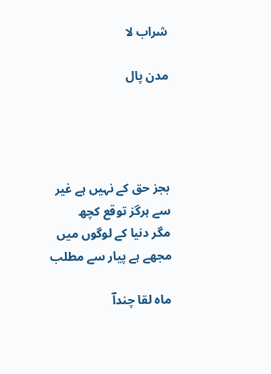شراب لا

مدن پال




بجز حق کے نہیں ہے غیر سے ہرگز توقع کچھ
مگر دنیا کے لوگوں میں مجھے ہے پیار سے مطلب

ماہ لقا چنداؔ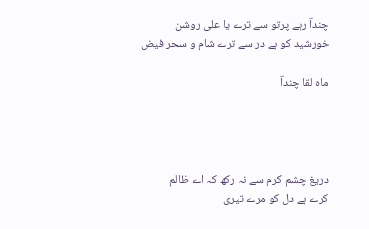چنداؔ رہے پرتو سے ترے یا علی روشن
خورشید کو ہے در سے ترے شام و سحر فیض

ماہ لقا چنداؔ




دریغ چشم کرم سے نہ رکھ کہ اے ظالم
کرے ہے دل کو مرے تیری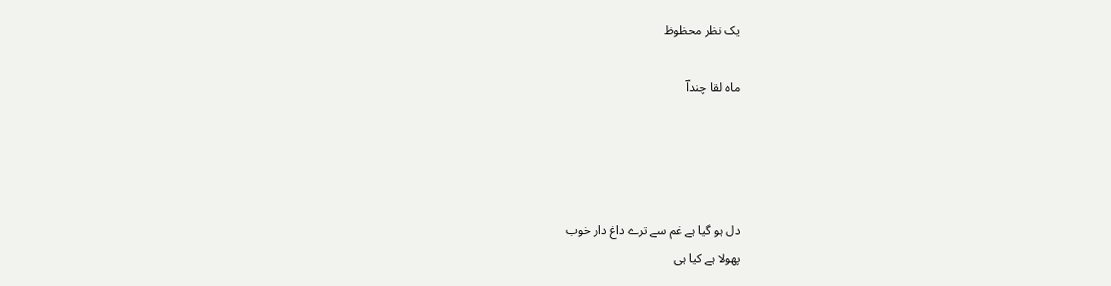یک نظر محظوظ

ماہ لقا چنداؔ




دل ہو گیا ہے غم سے ترے داغ دار خوب
پھولا ہے کیا ہی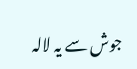جوش سے یہ لالہ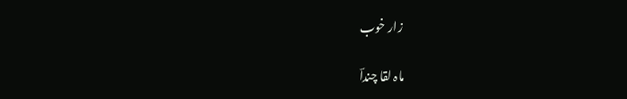زار خوب

ماہ لقا چنداؔ